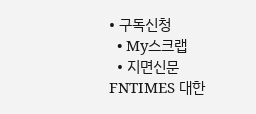• 구독신청
  • My스크랩
  • 지면신문
FNTIMES 대한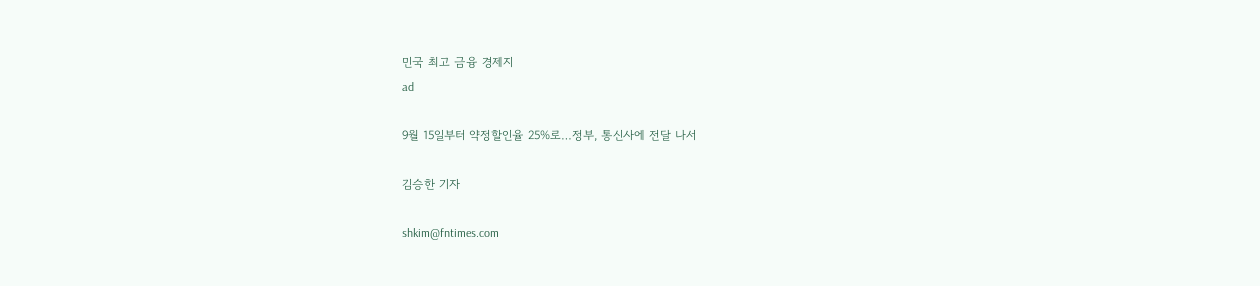민국 최고 금융 경제지
ad

9월 15일부터 약정할인율 25%로…정부, 통신사에 전달 나서

김승한 기자

shkim@fntimes.com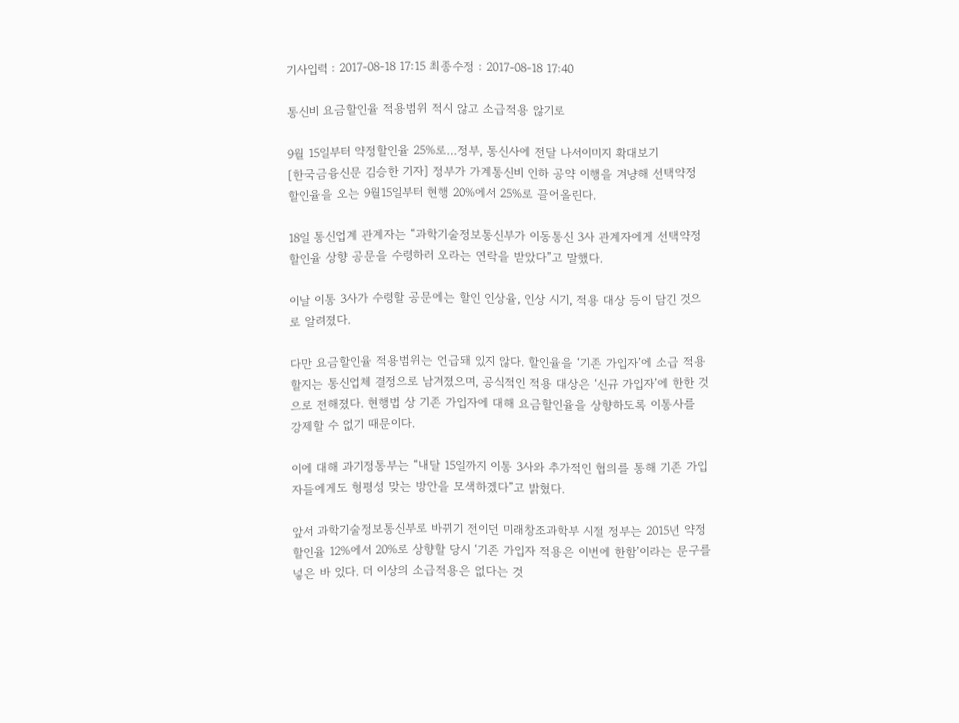기사입력 : 2017-08-18 17:15 최종수정 : 2017-08-18 17:40

통신비 요금할인율 적용범위 적시 않고 소급적용 않기로

9월 15일부터 약정할인율 25%로…정부, 통신사에 전달 나서이미지 확대보기
[한국금융신문 김승한 기자] 정부가 가계통신비 인하 공약 이행을 겨냥해 선택약정할인율을 오는 9월15일부터 현행 20%에서 25%로 끌어올린다.

18일 통신업계 관계자는 “과학기술정보통신부가 이동통신 3사 관계자에게 선택약정 할인율 상향 공문을 수령하러 오라는 연락을 받았다”고 말했다.

이날 이통 3사가 수령할 공문에는 할인 인상율, 인상 시기, 적용 대상 등이 담긴 것으로 알려졌다.

다만 요금할인율 적용범위는 언급돼 있지 않다. 할인율을 ‘기존 가입자’에 소급 적용할지는 통신업체 결정으로 남겨졌으며, 공식적인 적용 대상은 ‘신규 가입자’에 한한 것으로 전해졌다. 현행법 상 기존 가입자에 대해 요금할인율을 상향하도록 이통사를 강제할 수 없기 때문이다.

이에 대해 과기정통부는 “내달 15일까지 이통 3사와 추가적인 협의를 통해 기존 가입자들에게도 형평성 맞는 방안을 모색하겠다”고 밝혔다.

앞서 과학기술정보통신부로 바뀌기 전이던 미래창조과학부 시절 정부는 2015년 약정할인율 12%에서 20%로 상향할 당시 ‘기존 가입자 적용은 이번에 한함’이라는 문구를 넣은 바 있다. 더 이상의 소급적용은 없다는 것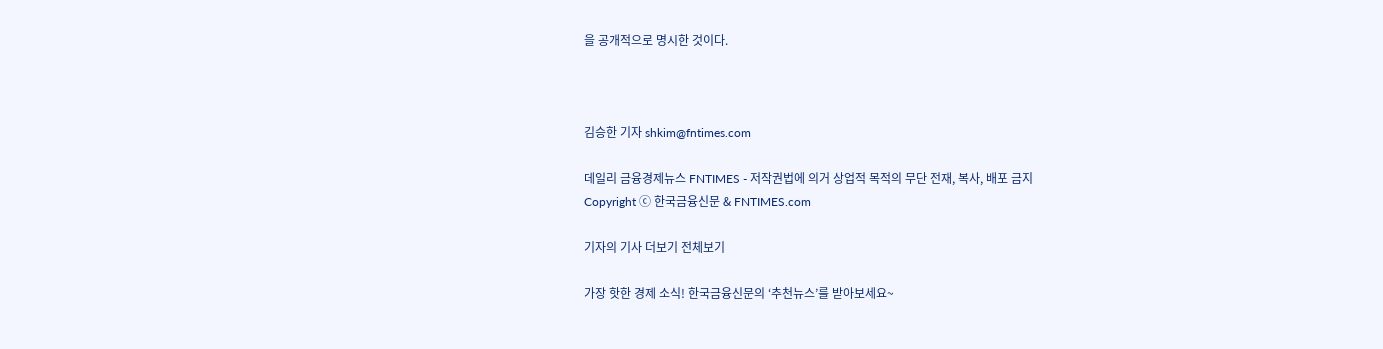을 공개적으로 명시한 것이다.



김승한 기자 shkim@fntimes.com

데일리 금융경제뉴스 FNTIMES - 저작권법에 의거 상업적 목적의 무단 전재, 복사, 배포 금지
Copyright ⓒ 한국금융신문 & FNTIMES.com

기자의 기사 더보기 전체보기

가장 핫한 경제 소식! 한국금융신문의 ‘추천뉴스’를 받아보세요~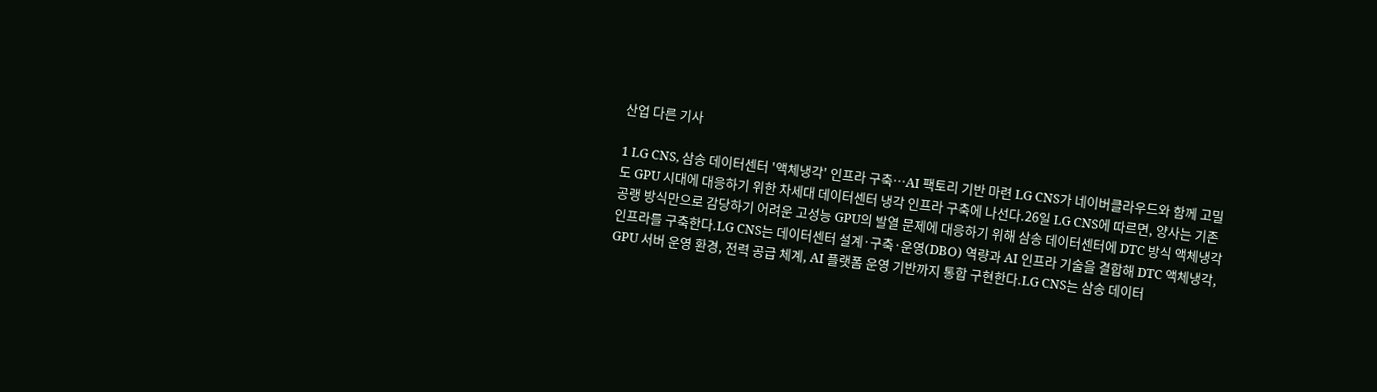산업 다른 기사

1 LG CNS, 삼송 데이터센터 '액체냉각' 인프라 구축…AI 팩토리 기반 마련 LG CNS가 네이버클라우드와 함께 고밀도 GPU 시대에 대응하기 위한 차세대 데이터센터 냉각 인프라 구축에 나선다.26일 LG CNS에 따르면, 양사는 기존 공랭 방식만으로 감당하기 어려운 고성능 GPU의 발열 문제에 대응하기 위해 삼송 데이터센터에 DTC 방식 액체냉각 인프라를 구축한다.LG CNS는 데이터센터 설계·구축·운영(DBO) 역량과 AI 인프라 기술을 결합해 DTC 액체냉각, GPU 서버 운영 환경, 전력 공급 체계, AI 플랫폼 운영 기반까지 통합 구현한다.LG CNS는 삼송 데이터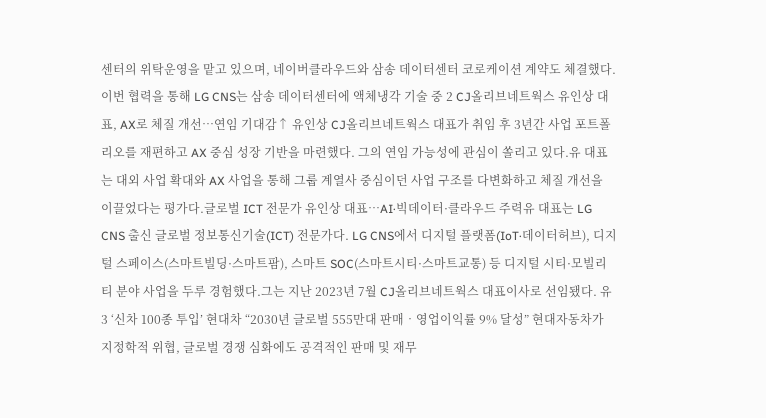센터의 위탁운영을 맡고 있으며, 네이버클라우드와 삼송 데이터센터 코로케이션 계약도 체결했다. 이번 협력을 통해 LG CNS는 삼송 데이터센터에 액체냉각 기술 중 2 CJ올리브네트웍스 유인상 대표, AX로 체질 개선…연임 기대감↑ 유인상 CJ올리브네트웍스 대표가 취임 후 3년간 사업 포트폴리오를 재편하고 AX 중심 성장 기반을 마련했다. 그의 연임 가능성에 관심이 쏠리고 있다.유 대표는 대외 사업 확대와 AX 사업을 통해 그룹 계열사 중심이던 사업 구조를 다변화하고 체질 개선을 이끌었다는 평가다.글로벌 ICT 전문가 유인상 대표…AI·빅데이터·클라우드 주력유 대표는 LG CNS 출신 글로벌 정보통신기술(ICT) 전문가다. LG CNS에서 디지털 플랫폼(IoT·데이터허브), 디지털 스페이스(스마트빌딩·스마트팜), 스마트 SOC(스마트시티·스마트교통) 등 디지털 시티·모빌리티 분야 사업을 두루 경험했다.그는 지난 2023년 7월 CJ올리브네트웍스 대표이사로 선임됐다. 유 3 ‘신차 100종 투입’ 현대차 “2030년 글로벌 555만대 판매‧영업이익률 9% 달성” 현대자동차가 지정학적 위협, 글로벌 경쟁 심화에도 공격적인 판매 및 재무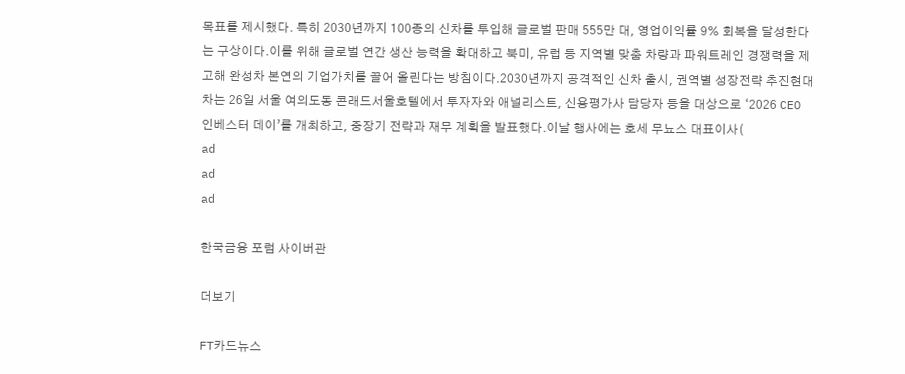목표를 제시했다. 특히 2030년까지 100종의 신차를 투입해 글로벌 판매 555만 대, 영업이익률 9% 회복을 달성한다는 구상이다.이를 위해 글로벌 연간 생산 능력을 확대하고 북미, 유럽 등 지역별 맞춤 차량과 파워트레인 경쟁력을 제고해 완성차 본연의 기업가치를 끌어 올린다는 방침이다.2030년까지 공격적인 신차 출시, 권역별 성장전략 추진현대차는 26일 서울 여의도동 콘래드서울호텔에서 투자자와 애널리스트, 신용평가사 담당자 등을 대상으로 ‘2026 CEO 인베스터 데이’를 개최하고, 중장기 전략과 재무 계획을 발표했다.이날 행사에는 호세 무뇨스 대표이사(
ad
ad
ad

한국금융 포럼 사이버관

더보기

FT카드뉴스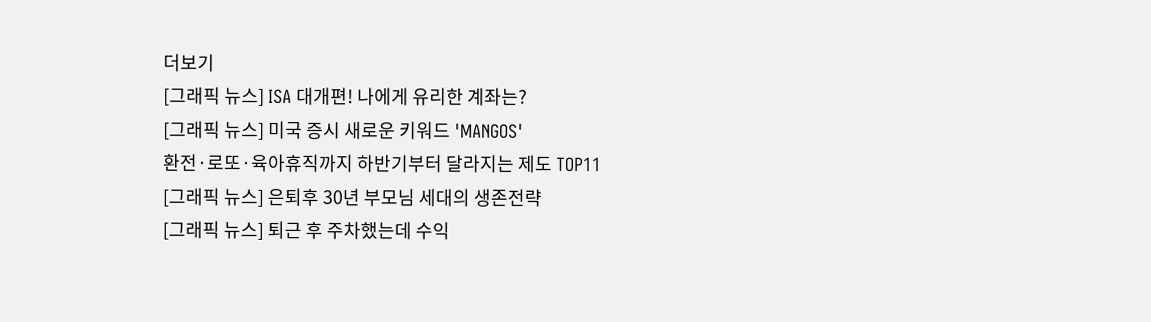더보기
[그래픽 뉴스] ISA 대개편! 나에게 유리한 계좌는?
[그래픽 뉴스] 미국 증시 새로운 키워드 'MANGOS'
환전·로또·육아휴직까지 하반기부터 달라지는 제도 TOP11
[그래픽 뉴스] 은퇴후 30년 부모님 세대의 생존전략
[그래픽 뉴스] 퇴근 후 주차했는데 수익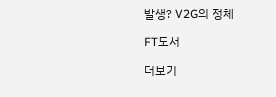발생? V2G의 정체

FT도서

더보기